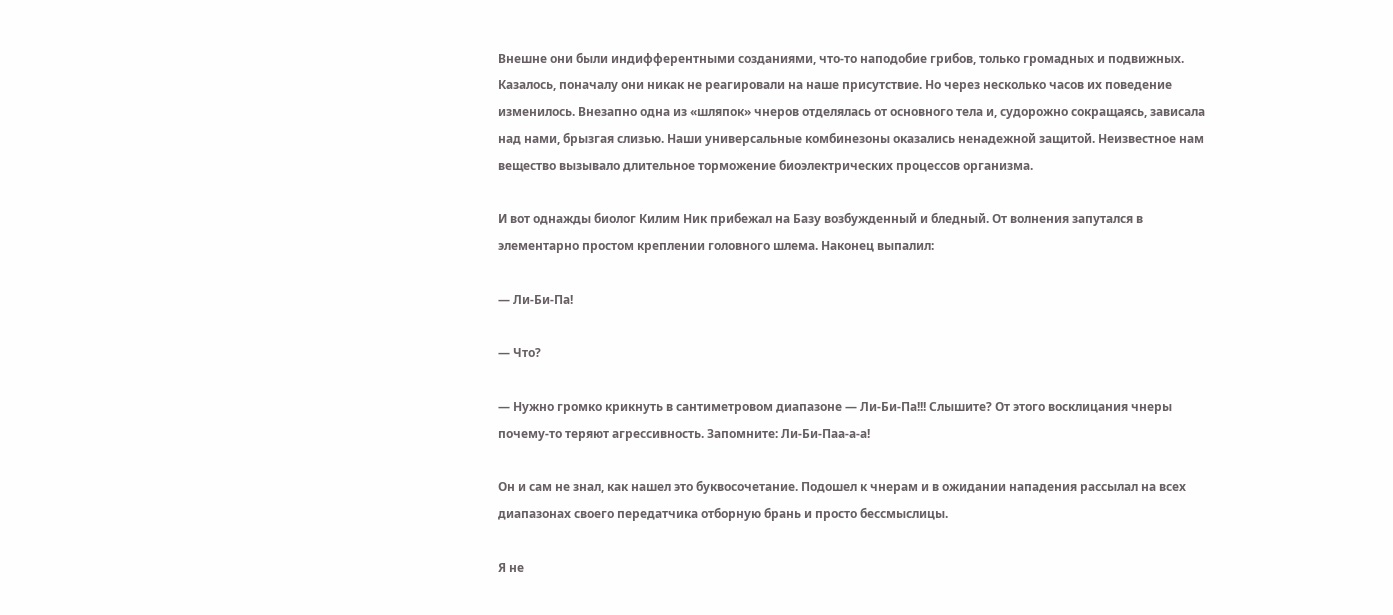Внешне они были индифферентными созданиями, что-то наподобие грибов, только громадных и подвижных. Казалось, поначалу они никак не реагировали на наше присутствие. Но через несколько часов их поведение изменилось. Внезапно одна из «шляпок» чнеров отделялась от основного тела и, судорожно сокращаясь, зависала над нами, брызгая слизью. Наши универсальные комбинезоны оказались ненадежной защитой. Неизвестное нам вещество вызывало длительное торможение биоэлектрических процессов организма.

И вот однажды биолог Килим Ник прибежал на Базу возбужденный и бледный. От волнения запутался в элементарно простом креплении головного шлема. Наконец выпалил:

— Ли-Би-Па!

— Что?

— Нужно громко крикнуть в сантиметровом диапазоне — Ли-Би-Па!!! Слышите? От этого восклицания чнеры почему-то теряют агрессивность. Запомните: Ли-Би-Паа-а-а!

Он и сам не знал, как нашел это буквосочетание. Подошел к чнерам и в ожидании нападения рассылал на всех диапазонах своего передатчика отборную брань и просто бессмыслицы.

Я не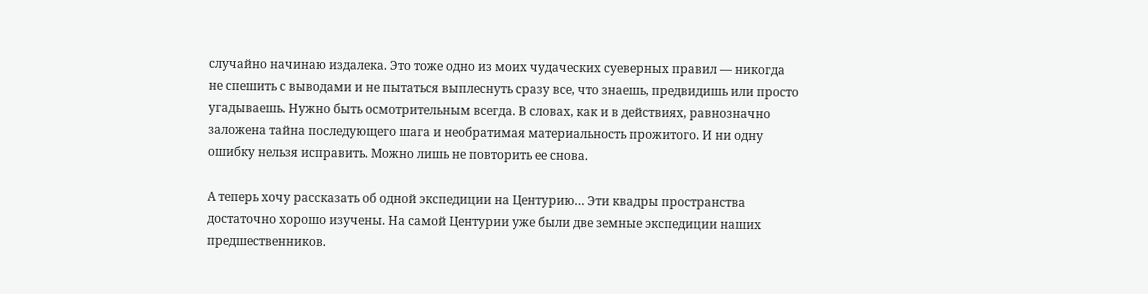случайно начинаю издалека. Это тоже одно из моих чудаческих суеверных правил — никогда не спешить с выводами и не пытаться выплеснуть сразу все, что знаешь, предвидишь или просто угадываешь. Нужно быть осмотрительным всегда. В словах, как и в действиях, равнозначно заложена тайна последующего шага и необратимая материальность прожитого. И ни одну ошибку нельзя исправить. Можно лишь не повторить ее снова.

А теперь хочу рассказать об одной экспедиции на Центурию… Эти квадры пространства достаточно хорошо изучены. На самой Центурии уже были две земные экспедиции наших предшественников.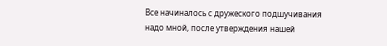Все начиналось с дружеского подшучивания надо мной, после утверждения нашей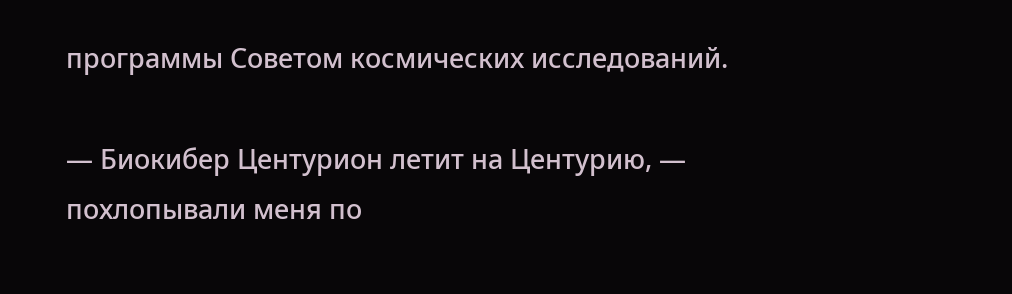программы Советом космических исследований.

— Биокибер Центурион летит на Центурию, — похлопывали меня по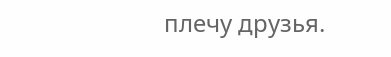плечу друзья.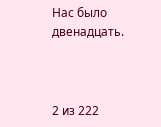Нас было двенадцать.



2 из 222